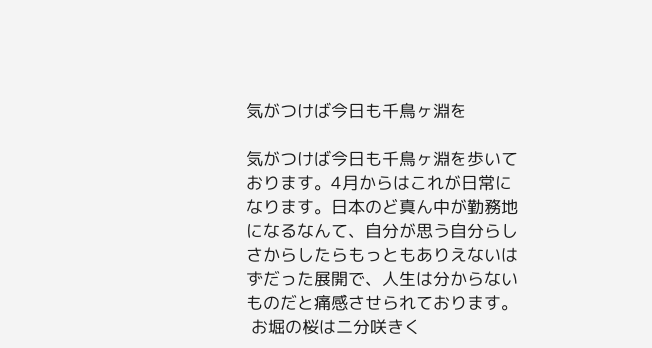気がつけば今日も千鳥ヶ淵を

気がつけば今日も千鳥ヶ淵を歩いております。4月からはこれが日常になります。日本のど真ん中が勤務地になるなんて、自分が思う自分らしさからしたらもっともありえないはずだった展開で、人生は分からないものだと痛感させられております。
 お堀の桜は二分咲きく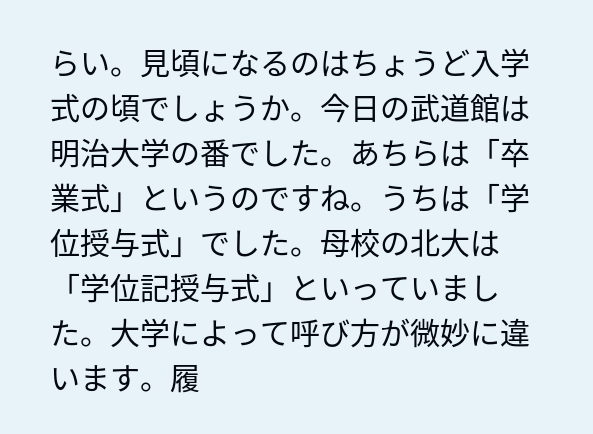らい。見頃になるのはちょうど入学式の頃でしょうか。今日の武道館は明治大学の番でした。あちらは「卒業式」というのですね。うちは「学位授与式」でした。母校の北大は「学位記授与式」といっていました。大学によって呼び方が微妙に違います。履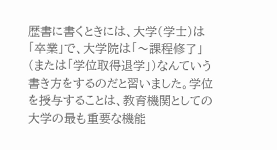歴書に書くときには、大学(学士)は「卒業」で、大学院は「〜課程修了」(または「学位取得退学」)なんていう書き方をするのだと習いました。学位を授与することは、教育機関としての大学の最も重要な機能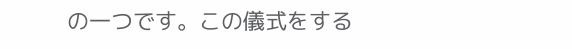の一つです。この儀式をする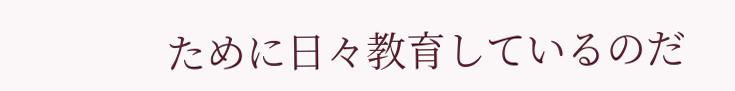ために日々教育しているのだ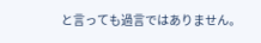と言っても過言ではありません。